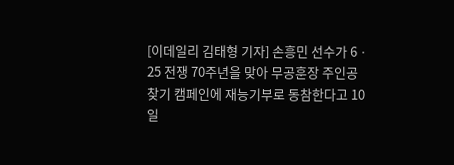[이데일리 김태형 기자] 손흥민 선수가 6ㆍ25 전쟁 70주년을 맞아 무공훈장 주인공 찾기 캠페인에 재능기부로 동참한다고 10일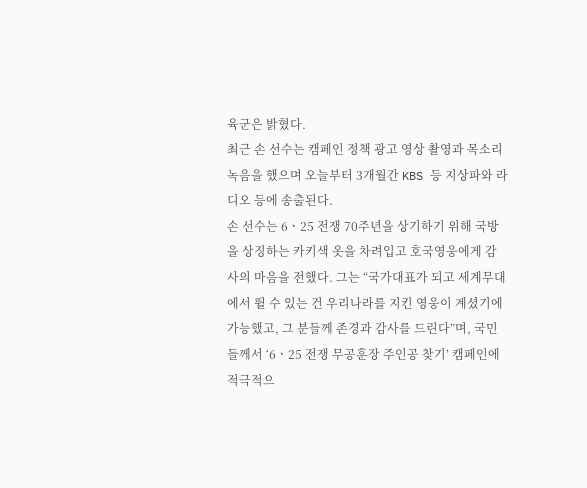육군은 밝혔다.
최근 손 선수는 캠페인 정책 광고 영상 촬영과 목소리 녹음을 했으며 오늘부터 3개월간 KBS 등 지상파와 라디오 등에 송출된다.
손 선수는 6ㆍ25 전쟁 70주년을 상기하기 위해 국방을 상징하는 카키색 옷을 차려입고 호국영웅에게 감사의 마음을 전했다. 그는 “국가대표가 되고 세계무대에서 뛸 수 있는 건 우리나라를 지킨 영웅이 계셨기에 가능했고, 그 분들께 존경과 감사를 드린다”며, 국민들께서 ‘6ㆍ25 전쟁 무공훈장 주인공 찾기’ 캠페인에 적극적으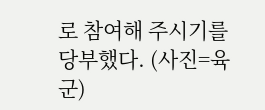로 참여해 주시기를 당부했다. (사진=육군)